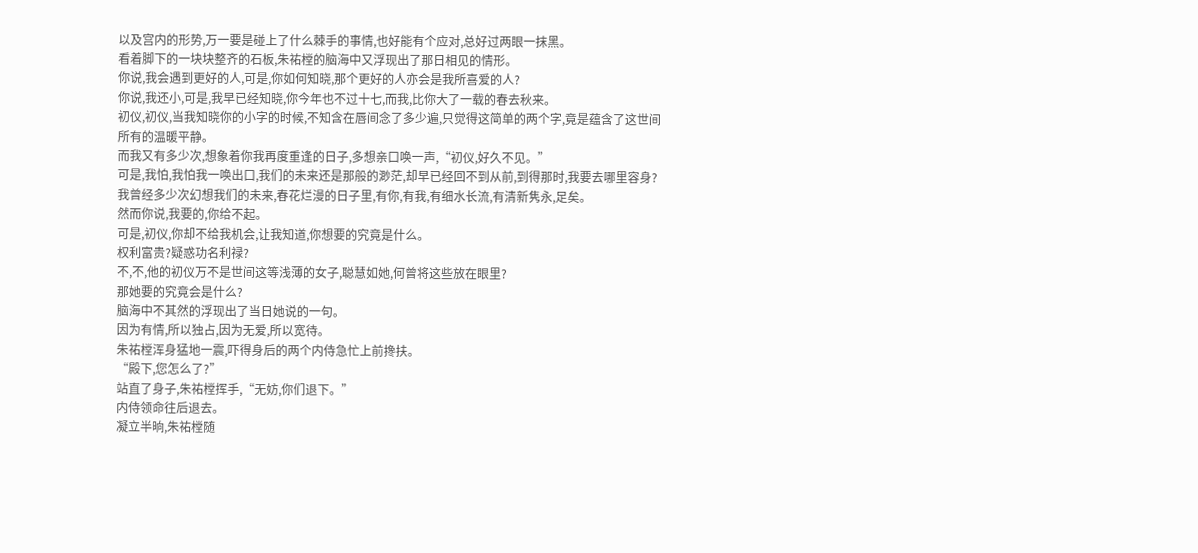以及宫内的形势,万一要是碰上了什么棘手的事情,也好能有个应对,总好过两眼一抹黑。
看着脚下的一块块整齐的石板,朱祐樘的脑海中又浮现出了那日相见的情形。
你说,我会遇到更好的人,可是,你如何知晓,那个更好的人亦会是我所喜爱的人?
你说,我还小,可是,我早已经知晓,你今年也不过十七,而我,比你大了一载的春去秋来。
初仪,初仪,当我知晓你的小字的时候,不知含在唇间念了多少遍,只觉得这简单的两个字,竟是蕴含了这世间所有的温暖平静。
而我又有多少次,想象着你我再度重逢的日子,多想亲口唤一声,“初仪,好久不见。”
可是,我怕,我怕我一唤出口,我们的未来还是那般的渺茫,却早已经回不到从前,到得那时,我要去哪里容身?
我曾经多少次幻想我们的未来,春花烂漫的日子里,有你,有我,有细水长流,有清新隽永,足矣。
然而你说,我要的,你给不起。
可是,初仪,你却不给我机会,让我知道,你想要的究竟是什么。
权利富贵?疑惑功名利禄?
不,不,他的初仪万不是世间这等浅薄的女子,聪慧如她,何曾将这些放在眼里?
那她要的究竟会是什么?
脑海中不其然的浮现出了当日她说的一句。
因为有情,所以独占,因为无爱,所以宽待。
朱祐樘浑身猛地一震,吓得身后的两个内侍急忙上前搀扶。
“殿下,您怎么了?”
站直了身子,朱祐樘挥手,“无妨,你们退下。”
内侍领命往后退去。
凝立半晌,朱祐樘随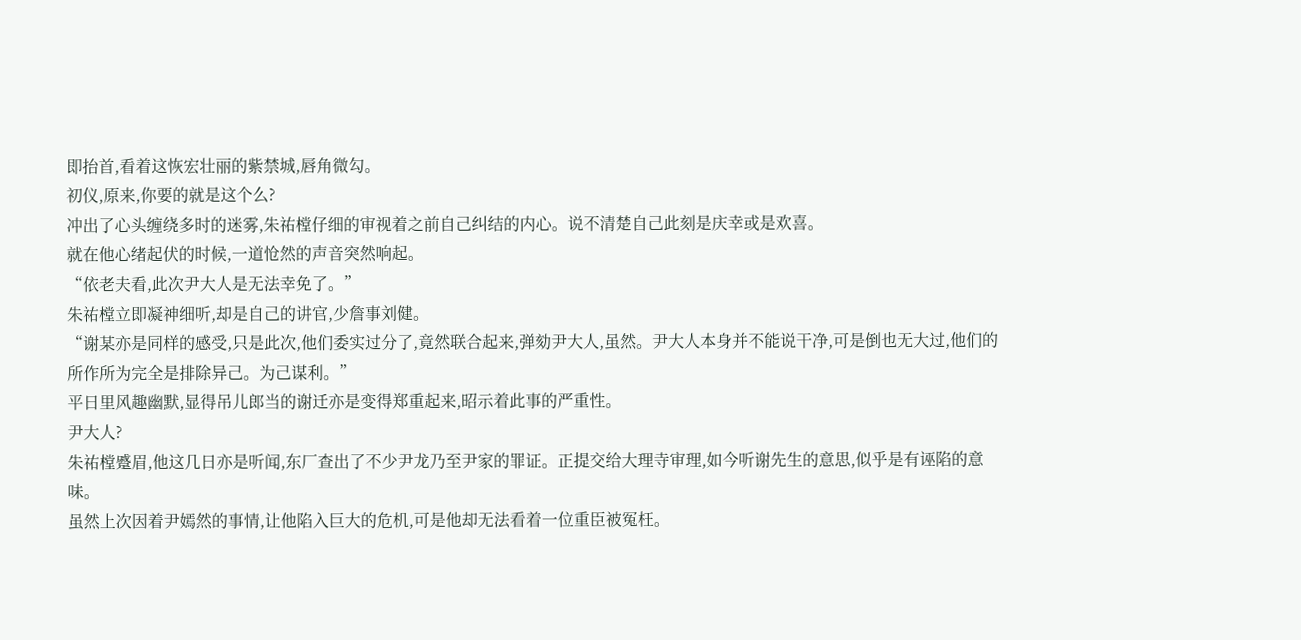即抬首,看着这恢宏壮丽的紫禁城,唇角微勾。
初仪,原来,你要的就是这个么?
冲出了心头缠绕多时的迷雾,朱祐樘仔细的审视着之前自己纠结的内心。说不清楚自己此刻是庆幸或是欢喜。
就在他心绪起伏的时候,一道怆然的声音突然响起。
“依老夫看,此次尹大人是无法幸免了。”
朱祐樘立即凝神细听,却是自己的讲官,少詹事刘健。
“谢某亦是同样的感受,只是此次,他们委实过分了,竟然联合起来,弹劾尹大人,虽然。尹大人本身并不能说干净,可是倒也无大过,他们的所作所为完全是排除异己。为己谋利。”
平日里风趣幽默,显得吊儿郎当的谢迁亦是变得郑重起来,昭示着此事的严重性。
尹大人?
朱祐樘蹙眉,他这几日亦是听闻,东厂查出了不少尹龙乃至尹家的罪证。正提交给大理寺审理,如今听谢先生的意思,似乎是有诬陷的意味。
虽然上次因着尹嫣然的事情,让他陷入巨大的危机,可是他却无法看着一位重臣被冤枉。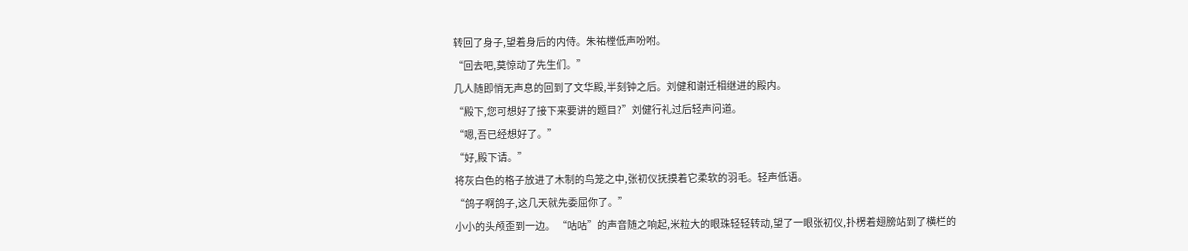转回了身子,望着身后的内侍。朱祐樘低声吩咐。
“回去吧,莫惊动了先生们。”
几人随即悄无声息的回到了文华殿,半刻钟之后。刘健和谢迁相继进的殿内。
“殿下,您可想好了接下来要讲的题目?”刘健行礼过后轻声问道。
“嗯,吾已经想好了。”
“好,殿下请。”
将灰白色的格子放进了木制的鸟笼之中,张初仪抚摸着它柔软的羽毛。轻声低语。
“鸽子啊鸽子,这几天就先委屈你了。”
小小的头颅歪到一边。 “咕咕”的声音随之响起,米粒大的眼珠轻轻转动,望了一眼张初仪,扑楞着翅膀站到了横栏的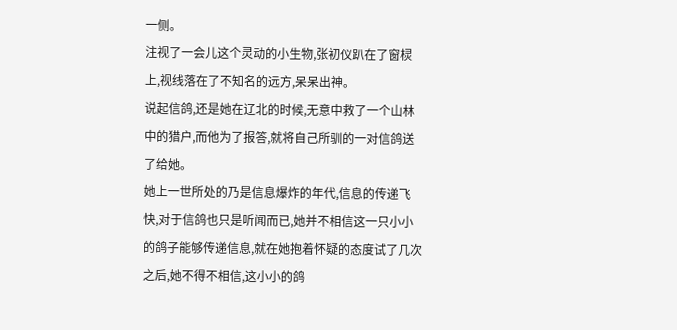一侧。
注视了一会儿这个灵动的小生物,张初仪趴在了窗棂上,视线落在了不知名的远方,呆呆出神。
说起信鸽,还是她在辽北的时候,无意中救了一个山林中的猎户,而他为了报答,就将自己所驯的一对信鸽送了给她。
她上一世所处的乃是信息爆炸的年代,信息的传递飞快,对于信鸽也只是听闻而已,她并不相信这一只小小的鸽子能够传递信息,就在她抱着怀疑的态度试了几次之后,她不得不相信,这小小的鸽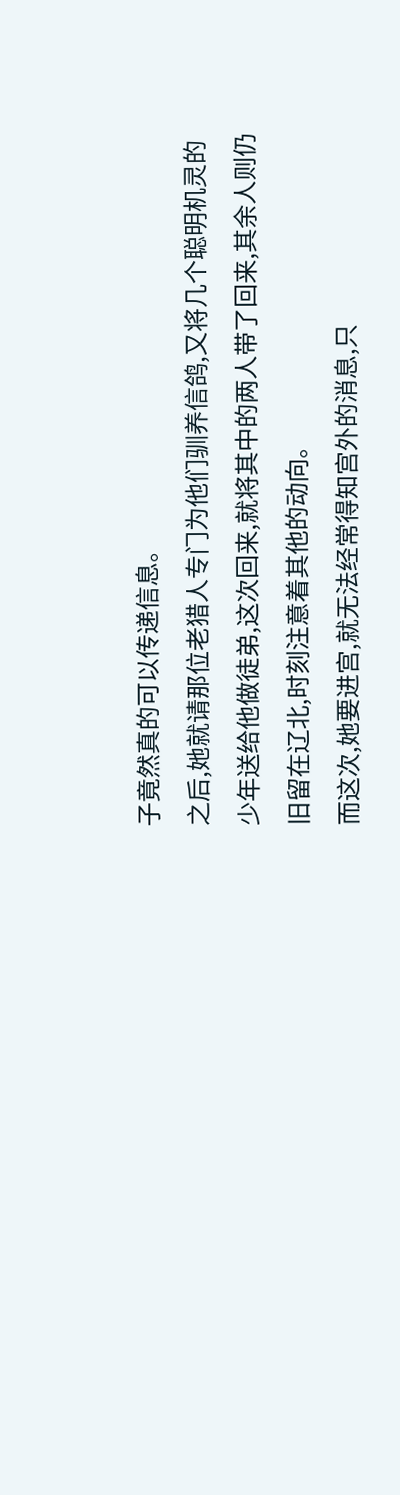子竟然真的可以传递信息。
之后,她就请那位老猎人专门为他们驯养信鸽,又将几个聪明机灵的少年送给他做徒弟,这次回来,就将其中的两人带了回来,其余人则仍旧留在辽北,时刻注意着其他的动向。
而这次,她要进宫,就无法经常得知宫外的消息,只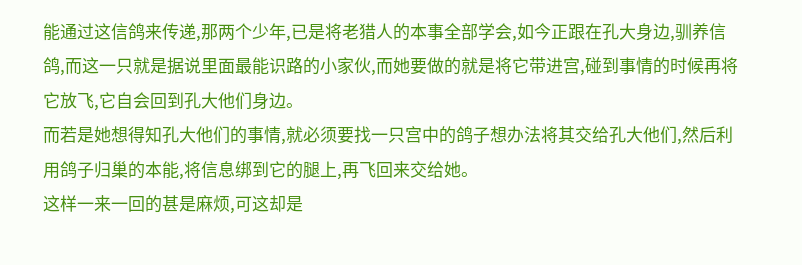能通过这信鸽来传递,那两个少年,已是将老猎人的本事全部学会,如今正跟在孔大身边,驯养信鸽,而这一只就是据说里面最能识路的小家伙,而她要做的就是将它带进宫,碰到事情的时候再将它放飞,它自会回到孔大他们身边。
而若是她想得知孔大他们的事情,就必须要找一只宫中的鸽子想办法将其交给孔大他们,然后利用鸽子归巢的本能,将信息绑到它的腿上,再飞回来交给她。
这样一来一回的甚是麻烦,可这却是